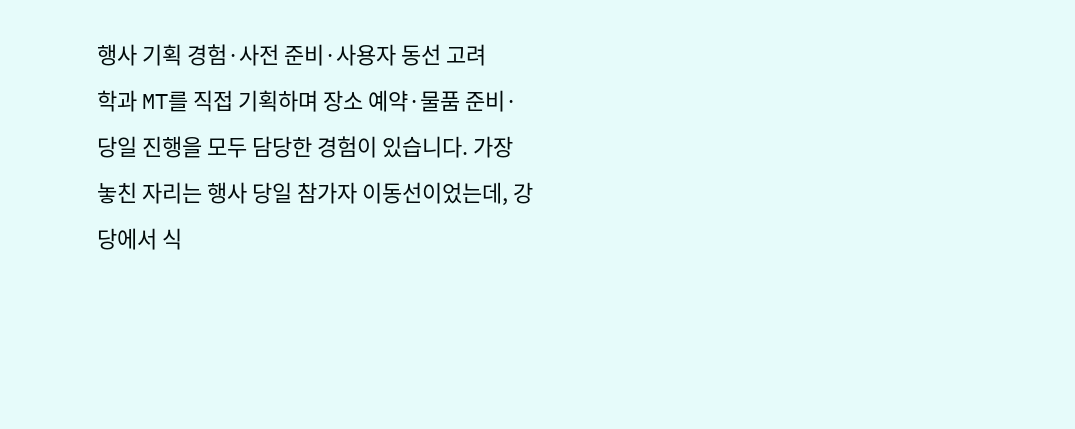행사 기획 경험·사전 준비·사용자 동선 고려
학과 MT를 직접 기획하며 장소 예약·물품 준비·당일 진행을 모두 담당한 경험이 있습니다. 가장 놓친 자리는 행사 당일 참가자 이동선이었는데, 강당에서 식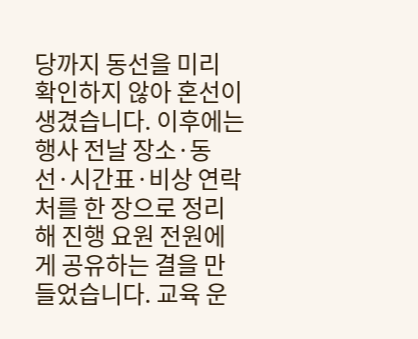당까지 동선을 미리 확인하지 않아 혼선이 생겼습니다. 이후에는 행사 전날 장소·동선·시간표·비상 연락처를 한 장으로 정리해 진행 요원 전원에게 공유하는 결을 만들었습니다. 교육 운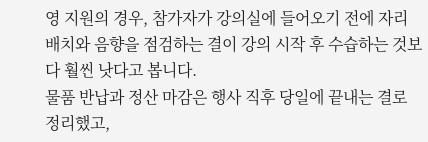영 지원의 경우, 참가자가 강의실에 들어오기 전에 자리 배치와 음향을 점검하는 결이 강의 시작 후 수습하는 것보다 훨씬 낫다고 봅니다.
물품 반납과 정산 마감은 행사 직후 당일에 끝내는 결로 정리했고,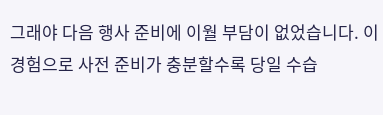그래야 다음 행사 준비에 이월 부담이 없었습니다. 이 경험으로 사전 준비가 충분할수록 당일 수습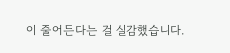이 줄어든다는 걸 실감했습니다.